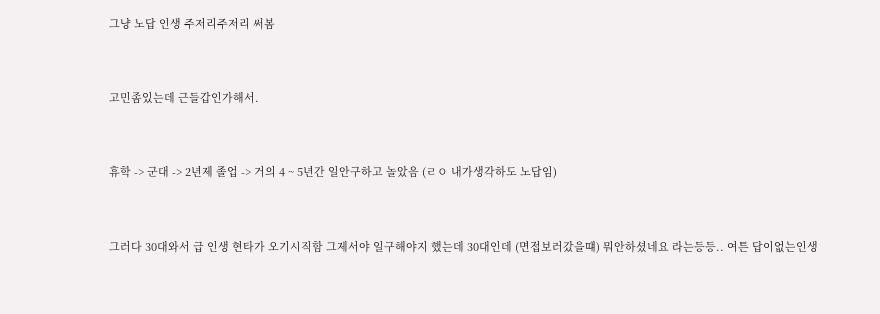그냥 노답 인생 주저리주저리 써봄


고민좀있는데 근들갑인가해서.


휴학 -> 군대 -> 2년제 졸업 -> 거의 4 ~ 5년간 일안구하고 놀았음 (ㄹㅇ 내가생각하도 노답임)


그러다 30대와서 급 인생 현타가 오기시직함 그제서야 일구해야지 했는데 30대인데 (면접보러갔을떄) 뭐안하셨네요 라는등등.. 여튼 답이없는인생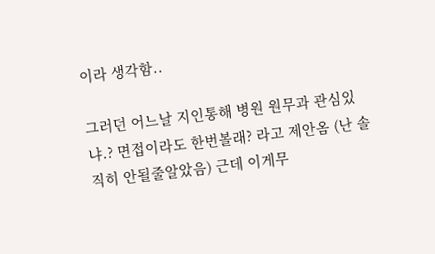이라 생각함..

그러던 어느날 지인통해 병원 원무과 관심있냐.? 면접이라도 한번볼래? 라고 제안옴 (난 솔직히 안될줄알았음) 근데 이게무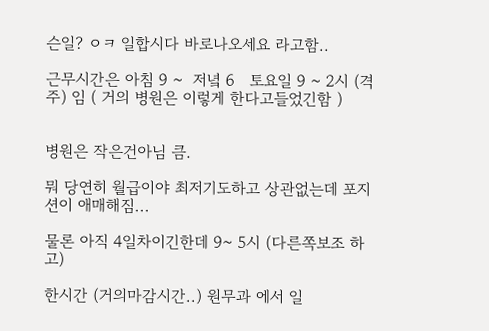슨일? ㅇㅋ 일합시다 바로나오세요 라고함..

근무시간은 아침 9 ~  저녘 6   토요일 9 ~ 2시 (격주) 임 ( 거의 병원은 이렇게 한다고들었긴함 )


병원은 작은건아님 큼.

뭐 당연히 월급이야 최저기도하고 상관없는데 포지션이 애매해짐...

물론 아직 4일차이긴한데 9~ 5시 (다른쪽보조 하고)

한시간 (거의마감시간..) 원무과 에서 일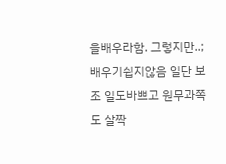을배우라함. 그렇지만..; 배우기쉽지않음 일단 보조 일도바쁘고 원무과쪽도 살짝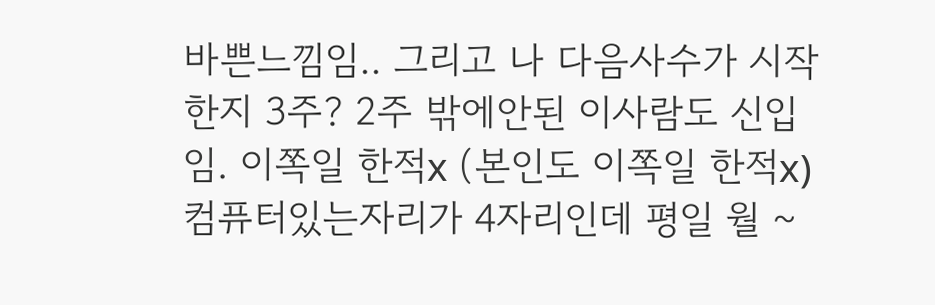바쁜느낌임.. 그리고 나 다음사수가 시작한지 3주? 2주 밖에안된 이사람도 신입임. 이쪽일 한적x (본인도 이쪽일 한적x) 컴퓨터있는자리가 4자리인데 평일 월 ~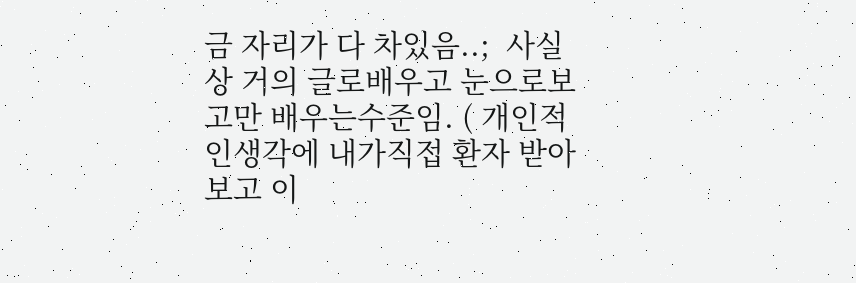금 자리가 다 차있음..;  사실상 거의 글로배우고 눈으로보고만 배우는수준임. ( 개인적인생각에 내가직접 환자 받아보고 이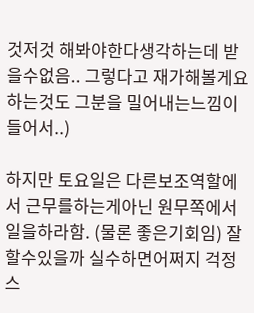것저것 해봐야한다생각하는데 받을수없음.. 그렇다고 재가해볼게요 하는것도 그분을 밀어내는느낌이 들어서..)

하지만 토요일은 다른보조역할에서 근무를하는게아닌 원무쪽에서 일을하라함. (물론 좋은기회임) 잘할수있을까 실수하면어쩌지 걱정 스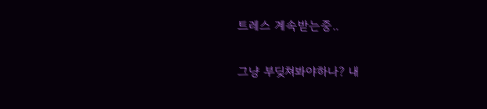트레스 계속받는중..

그냥 부딪쳐봐야하나? 내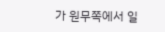가 원무쪽에서 일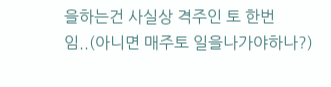을하는건 사실상 격주인 토 한번임..(아니면 매주토 일을나가야하나?)